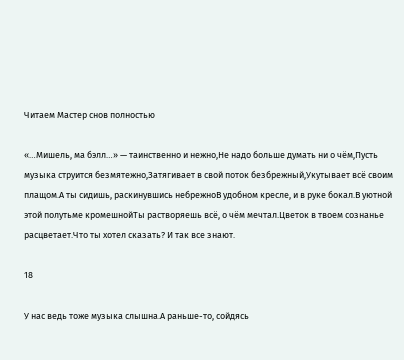Читаем Мастер снов полностью

«…Мишель, ма бэлл…» — таинственно и нежно,Не надо больше думать ни о чём,Пусть музыка струится безмятежно,Затягивает в свой поток безбрежный,Укутывает всё своим плащом.А ты сидишь, раскинувшись небрежноВ удобном кресле, и в руке бокал.В уютной этой полутьме кромешнойТы растворяешь всё, о чём мечтал.Цветок в твоем сознанье расцветает.Что ты хотел сказать? И так все знают.

18

У нас ведь тоже музыка слышна.А раньше-то, сойдясь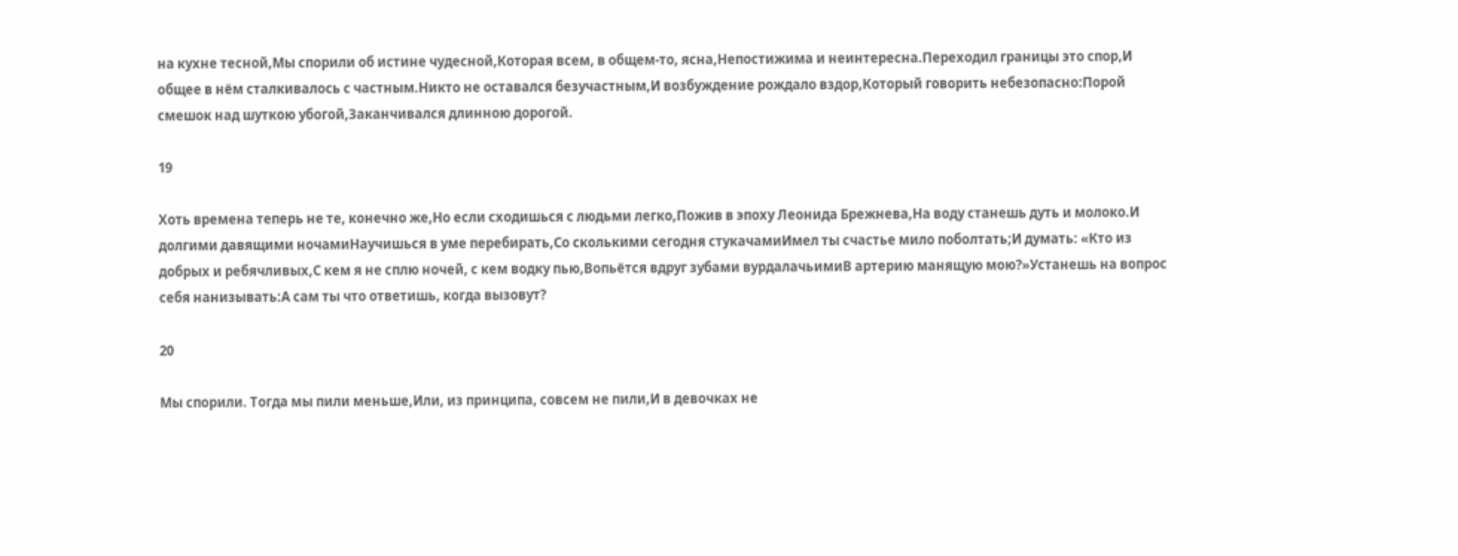на кухне тесной,Мы спорили об истине чудесной,Которая всем, в общем-то, ясна,Непостижима и неинтересна.Переходил границы это спор,И общее в нём сталкивалось с частным.Никто не оставался безучастным,И возбуждение рождало вздор,Который говорить небезопасно:Порой смешок над шуткою убогой,Заканчивался длинною дорогой.

19

Хоть времена теперь не те, конечно же,Но если сходишься с людьми легко,Пожив в эпоху Леонида Брежнева,На воду станешь дуть и молоко.И долгими давящими ночамиНаучишься в уме перебирать,Со сколькими сегодня стукачамиИмел ты счастье мило поболтать;И думать: «Кто из добрых и ребячливых,С кем я не сплю ночей, с кем водку пью,Вопьётся вдруг зубами вурдалачьимиВ артерию манящую мою?»Устанешь на вопрос себя нанизывать:А сам ты что ответишь, когда вызовут?

20

Мы спорили. Тогда мы пили меньше,Или, из принципа, совсем не пили,И в девочках не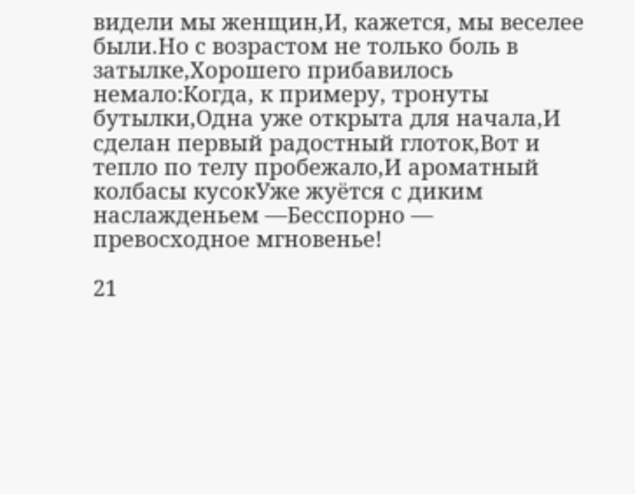видели мы женщин,И, кажется, мы веселее были.Но с возрастом не только боль в затылке,Хорошего прибавилось немало:Когда, к примеру, тронуты бутылки,Одна уже открыта для начала,И сделан первый радостный глоток,Вот и тепло по телу пробежало,И ароматный колбасы кусокУже жуётся с диким наслажденьем —Бесспорно — превосходное мгновенье!

21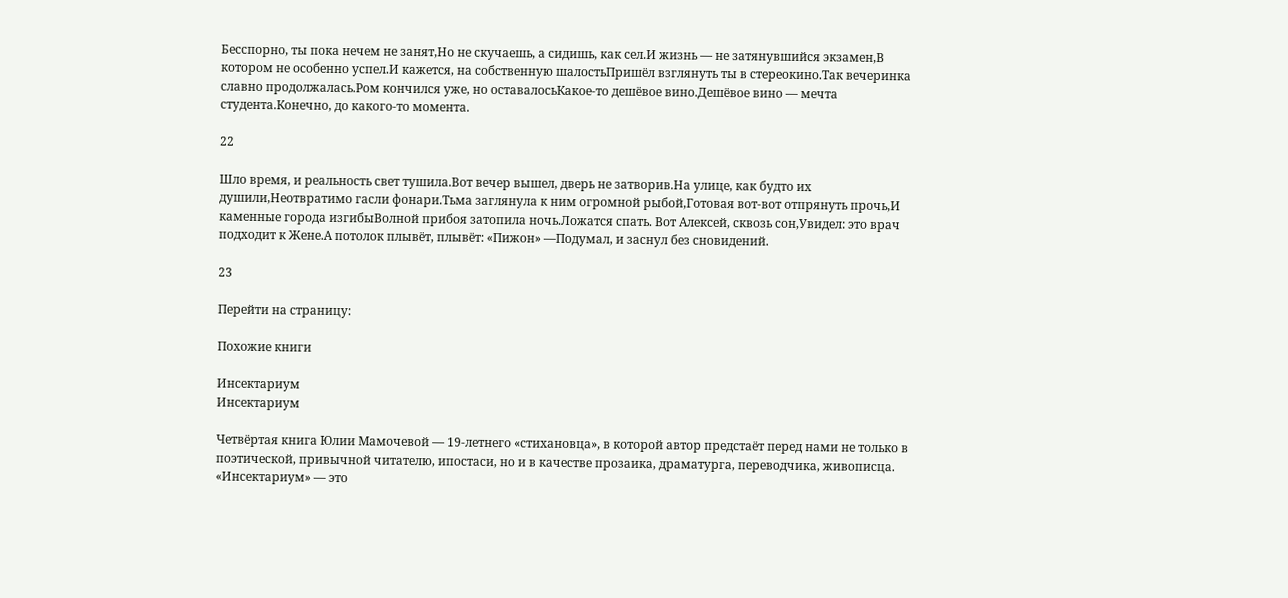Бесспорно, ты пока нечем не занят,Но не скучаешь, а сидишь, как сел.И жизнь — не затянувшийся экзамен,В котором не особенно успел.И кажется, на собственную шалостьПришёл взглянуть ты в стереокино.Так вечеринка славно продолжалась.Ром кончился уже, но оставалосьКакое-то дешёвое вино.Дешёвое вино — мечта студента.Конечно, до какого-то момента.

22

Шло время, и реальность свет тушила.Вот вечер вышел, дверь не затворив.На улице, как будто их душили,Неотвратимо гасли фонари.Тьма заглянула к ним огромной рыбой,Готовая вот-вот отпрянуть прочь,И каменные города изгибыВолной прибоя затопила ночь.Ложатся спать. Вот Алексей, сквозь сон,Увидел: это врач подходит к Жене.А потолок плывёт, плывёт: «Пижон» —Подумал, и заснул без сновидений.

23

Перейти на страницу:

Похожие книги

Инсектариум
Инсектариум

Четвёртая книга Юлии Мамочевой — 19-летнего «стихановца», в которой автор предстаёт перед нами не только в поэтической, привычной читателю, ипостаси, но и в качестве прозаика, драматурга, переводчика, живописца. «Инсектариум» — это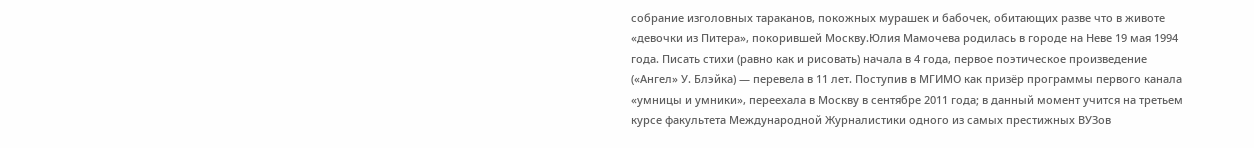собрание изголовных тараканов, покожных мурашек и бабочек, обитающих разве что в животе «девочки из Питера», покорившей Москву.Юлия Мамочева родилась в городе на Неве 19 мая 1994 года. Писать стихи (равно как и рисовать) начала в 4 года, первое поэтическое произведение («Ангел» У. Блэйка) — перевела в 11 лет. Поступив в МГИМО как призёр программы первого канала «умницы и умники», переехала в Москву в сентябре 2011 года; в данный момент учится на третьем курсе факультета Международной Журналистики одного из самых престижных ВУЗов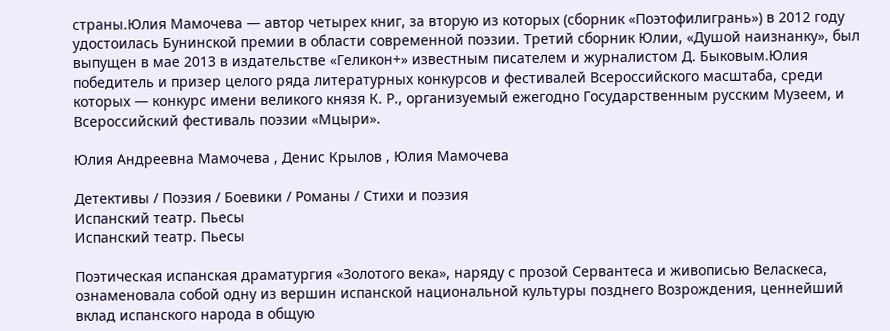страны.Юлия Мамочева — автор четырех книг, за вторую из которых (сборник «Поэтофилигрань») в 2012 году удостоилась Бунинской премии в области современной поэзии. Третий сборник Юлии, «Душой наизнанку», был выпущен в мае 2013 в издательстве «Геликон+» известным писателем и журналистом Д. Быковым.Юлия победитель и призер целого ряда литературных конкурсов и фестивалей Всероссийского масштаба, среди которых — конкурс имени великого князя К. Р., организуемый ежегодно Государственным русским Музеем, и Всероссийский фестиваль поэзии «Мцыри».

Юлия Андреевна Мамочева , Денис Крылов , Юлия Мамочева

Детективы / Поэзия / Боевики / Романы / Стихи и поэзия
Испанский театр. Пьесы
Испанский театр. Пьесы

Поэтическая испанская драматургия «Золотого века», наряду с прозой Сервантеса и живописью Веласкеса, ознаменовала собой одну из вершин испанской национальной культуры позднего Возрождения, ценнейший вклад испанского народа в общую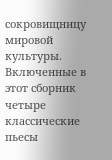сокровищницу мировой культуры. Включенные в этот сборник четыре классические пьесы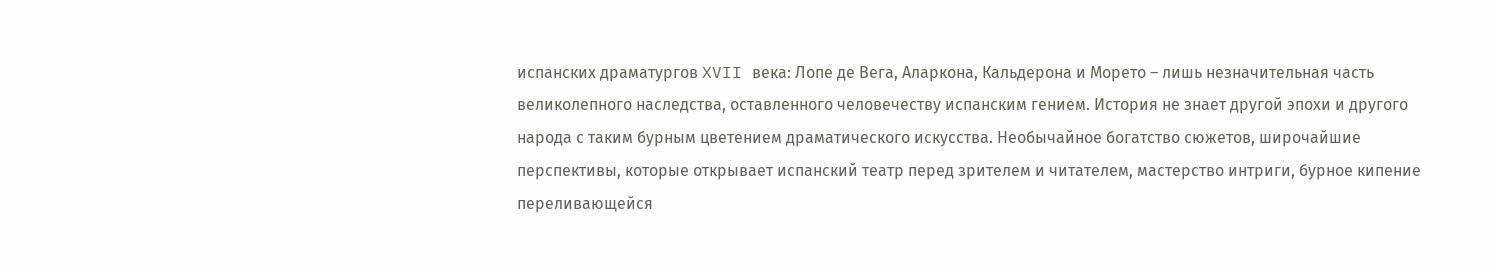испанских драматургов XVII века: Лопе де Вега, Аларкона, Кальдерона и Морето – лишь незначительная часть великолепного наследства, оставленного человечеству испанским гением. История не знает другой эпохи и другого народа с таким бурным цветением драматического искусства. Необычайное богатство сюжетов, широчайшие перспективы, которые открывает испанский театр перед зрителем и читателем, мастерство интриги, бурное кипение переливающейся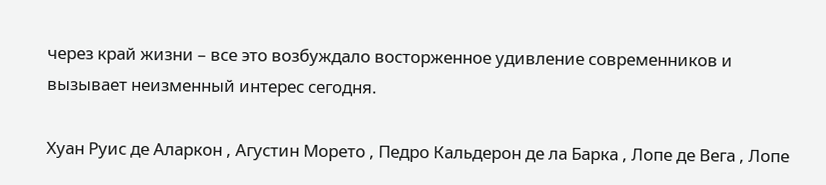через край жизни – все это возбуждало восторженное удивление современников и вызывает неизменный интерес сегодня.

Хуан Руис де Аларкон , Агустин Морето , Педро Кальдерон де ла Барка , Лопе де Вега , Лопе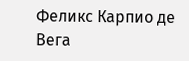Феликс Карпио де Вега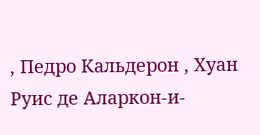, Педро Кальдерон , Хуан Руис де Аларкон-и-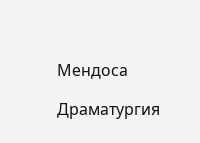Мендоса

Драматургия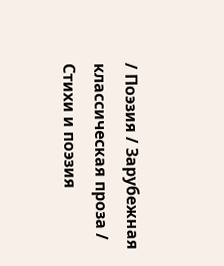/ Поэзия / Зарубежная классическая проза / Стихи и поэзия